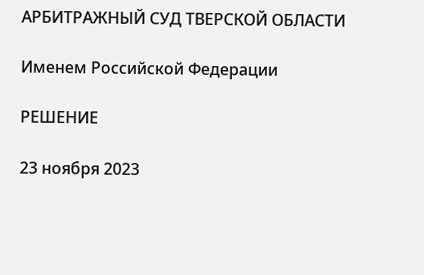АРБИТРАЖНЫЙ СУД ТВЕРСКОЙ ОБЛАСТИ

Именем Российской Федерации

РЕШЕНИЕ

23 ноября 2023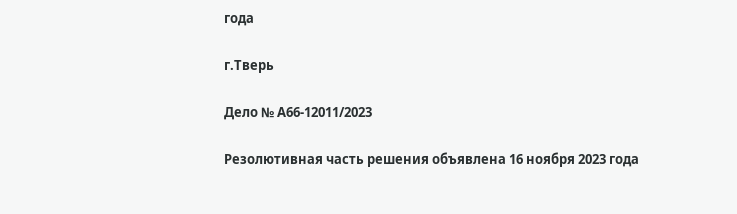года

г.Тверь

Дело № А66-12011/2023

Резолютивная часть решения объявлена 16 ноября 2023 года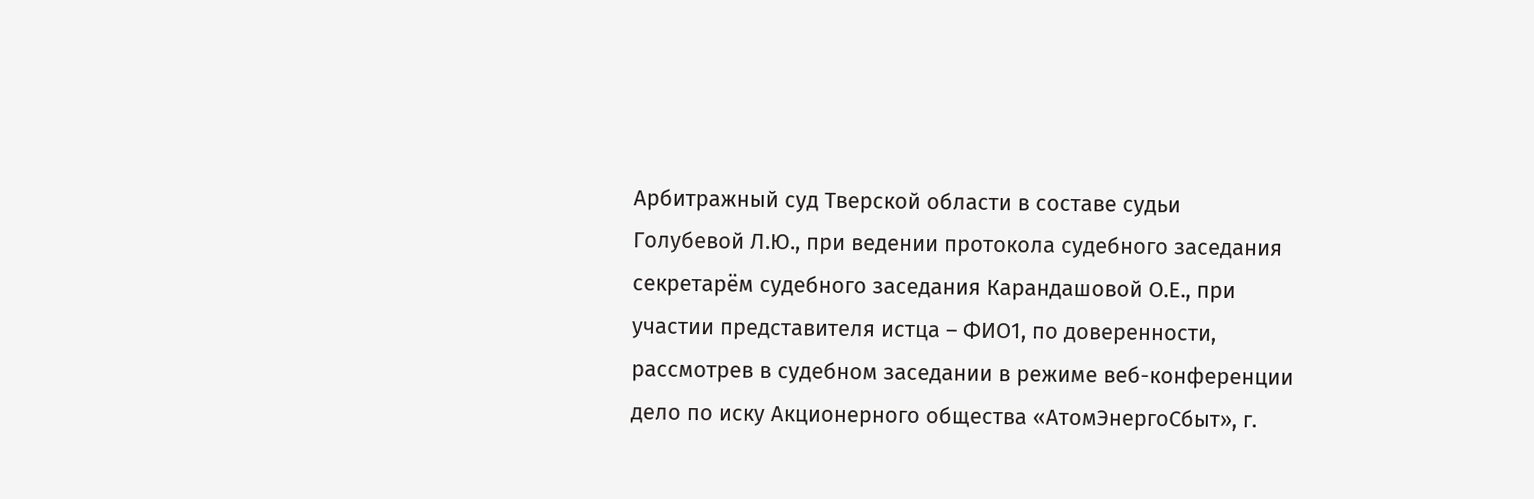Арбитражный суд Тверской области в составе судьи Голубевой Л.Ю., при ведении протокола судебного заседания секретарём судебного заседания Карандашовой О.Е., при участии представителя истца – ФИО1, по доверенности, рассмотрев в судебном заседании в режиме веб-конференции дело по иску Акционерного общества «АтомЭнергоСбыт», г.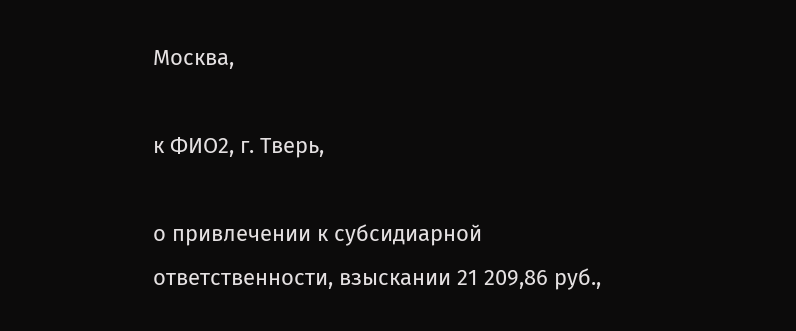Москва,

к ФИО2, г. Тверь,

о привлечении к субсидиарной ответственности, взыскании 21 209,86 руб.,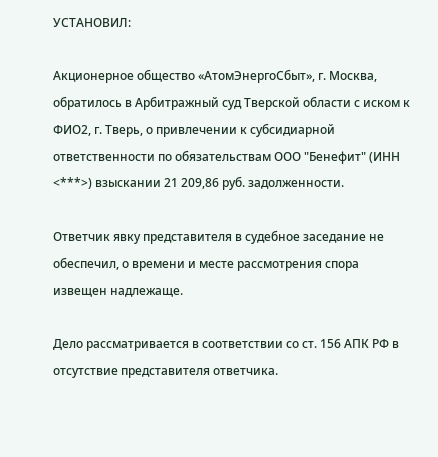УСТАНОВИЛ:

Акционерное общество «АтомЭнергоСбыт», г. Москва, обратилось в Арбитражный суд Тверской области с иском к ФИО2, г. Тверь, о привлечении к субсидиарной ответственности по обязательствам ООО "Бенефит" (ИНН <***>) взыскании 21 209,86 руб. задолженности.

Ответчик явку представителя в судебное заседание не обеспечил, о времени и месте рассмотрения спора извещен надлежаще.

Дело рассматривается в соответствии со ст. 156 АПК РФ в отсутствие представителя ответчика.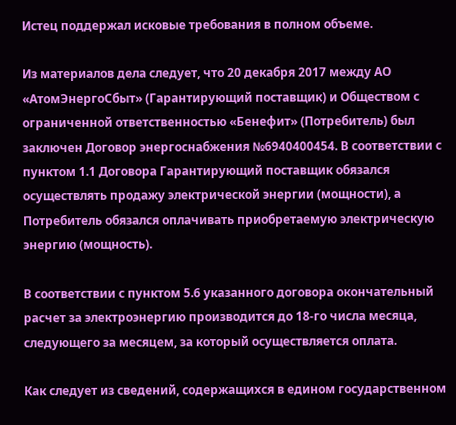Истец поддержал исковые требования в полном объеме.

Из материалов дела следует, что 20 декабря 2017 между АО «АтомЭнергоСбыт» (Гарантирующий поставщик) и Обществом с ограниченной ответственностью «Бенефит» (Потребитель) был заключен Договор энергоснабжения №6940400454. В соответствии с пунктом 1.1 Договора Гарантирующий поставщик обязался осуществлять продажу электрической энергии (мощности), а Потребитель обязался оплачивать приобретаемую электрическую энергию (мощность).

В соответствии с пунктом 5.6 указанного договора окончательный расчет за электроэнергию производится до 18-го числа месяца, следующего за месяцем, за который осуществляется оплата.

Как следует из сведений, содержащихся в едином государственном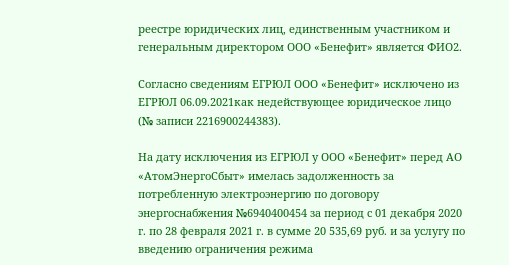реестре юридических лиц, единственным участником и генеральным директором ООО «Бенефит» является ФИО2.

Согласно сведениям ЕГРЮЛ ООО «Бенефит» исключено из ЕГРЮЛ 06.09.2021как недействующее юридическое лицо (№ записи 2216900244383).

На дату исключения из ЕГРЮЛ у ООО «Бенефит» перед АО «АтомЭнергоСбыт» имелась задолженность за потребленную электроэнергию по договору энергоснабжения №6940400454 за период с 01 декабря 2020 г. по 28 февраля 2021 г. в сумме 20 535,69 руб. и за услугу по введению ограничения режима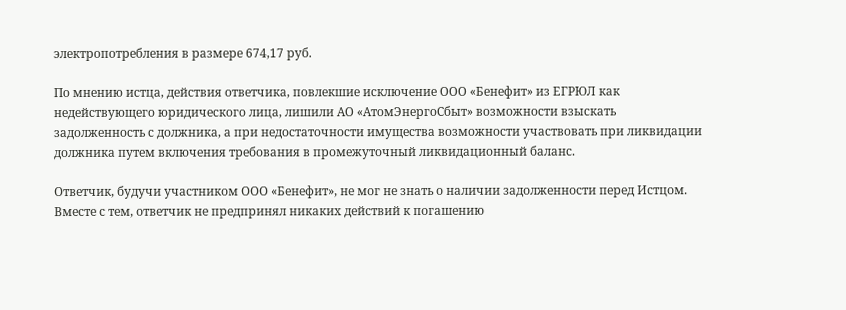электропотребления в размере 674,17 руб.

По мнению истца, действия ответчика, повлекшие исключение ООО «Бенефит» из ЕГРЮЛ как недействующего юридического лица, лишили АО «АтомЭнергоСбыт» возможности взыскать задолженность с должника, а при недостаточности имущества возможности участвовать при ликвидации должника путем включения требования в промежуточный ликвидационный баланс.

Ответчик, будучи участником ООО «Бенефит», не мог не знать о наличии задолженности перед Истцом. Вместе с тем, ответчик не предпринял никаких действий к погашению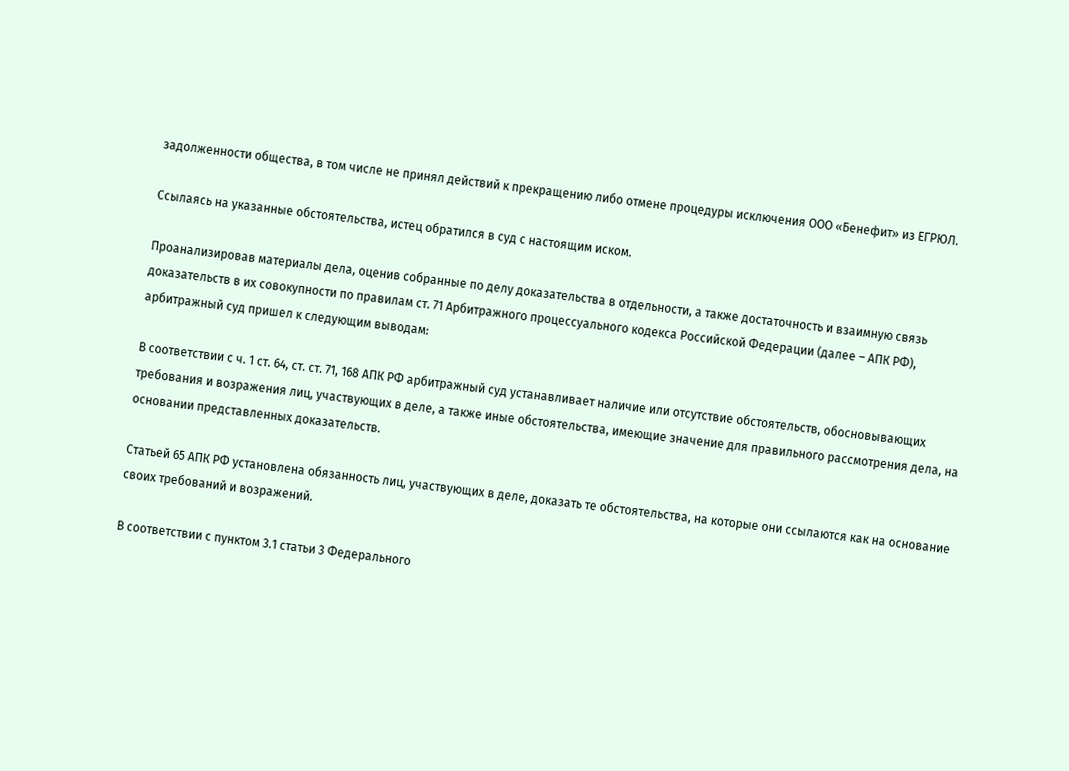задолженности общества, в том числе не принял действий к прекращению либо отмене процедуры исключения ООО «Бенефит» из ЕГРЮЛ.

Ссылаясь на указанные обстоятельства, истец обратился в суд с настоящим иском.

Проанализировав материалы дела, оценив собранные по делу доказательства в отдельности, а также достаточность и взаимную связь доказательств в их совокупности по правилам ст. 71 Арбитражного процессуального кодекса Российской Федерации (далее – АПК РФ), арбитражный суд пришел к следующим выводам:

В соответствии с ч. 1 ст. 64, ст. ст. 71, 168 АПК РФ арбитражный суд устанавливает наличие или отсутствие обстоятельств, обосновывающих требования и возражения лиц, участвующих в деле, а также иные обстоятельства, имеющие значение для правильного рассмотрения дела, на основании представленных доказательств.

Статьей 65 АПК РФ установлена обязанность лиц, участвующих в деле, доказать те обстоятельства, на которые они ссылаются как на основание своих требований и возражений.

В соответствии с пунктом 3.1 статьи 3 Федерального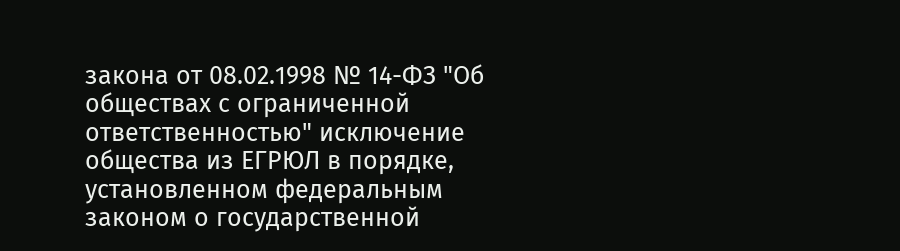закона от 08.02.1998 № 14-ФЗ "Об обществах с ограниченной ответственностью" исключение общества из ЕГРЮЛ в порядке, установленном федеральным законом о государственной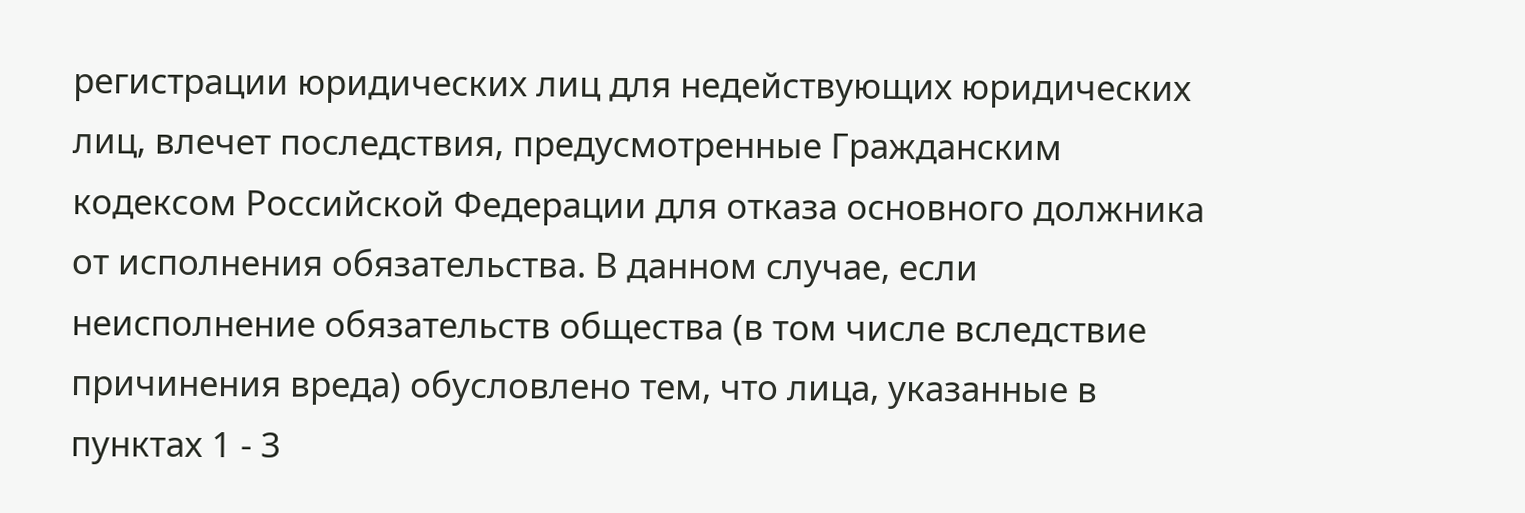регистрации юридических лиц для недействующих юридических лиц, влечет последствия, предусмотренные Гражданским кодексом Российской Федерации для отказа основного должника от исполнения обязательства. В данном случае, если неисполнение обязательств общества (в том числе вследствие причинения вреда) обусловлено тем, что лица, указанные в пунктах 1 - 3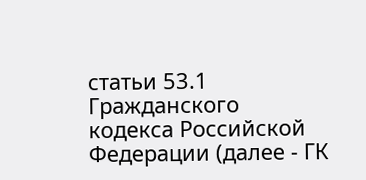статьи 53.1 Гражданского кодекса Российской Федерации (далее - ГК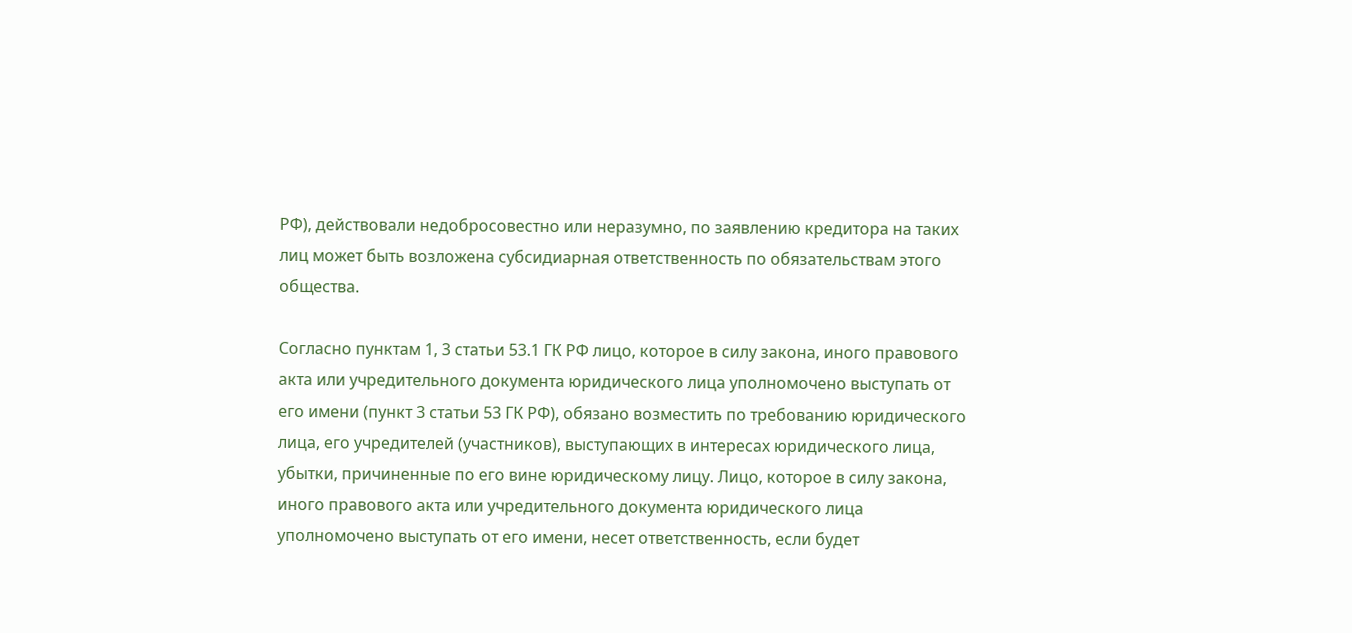РФ), действовали недобросовестно или неразумно, по заявлению кредитора на таких лиц может быть возложена субсидиарная ответственность по обязательствам этого общества.

Согласно пунктам 1, 3 статьи 53.1 ГК РФ лицо, которое в силу закона, иного правового акта или учредительного документа юридического лица уполномочено выступать от его имени (пункт 3 статьи 53 ГК РФ), обязано возместить по требованию юридического лица, его учредителей (участников), выступающих в интересах юридического лица, убытки, причиненные по его вине юридическому лицу. Лицо, которое в силу закона, иного правового акта или учредительного документа юридического лица уполномочено выступать от его имени, несет ответственность, если будет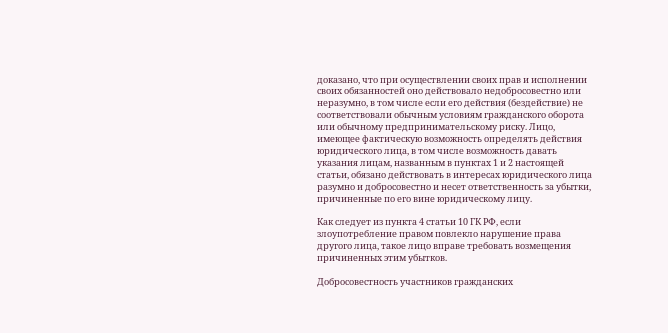доказано, что при осуществлении своих прав и исполнении своих обязанностей оно действовало недобросовестно или неразумно, в том числе если его действия (бездействие) не соответствовали обычным условиям гражданского оборота или обычному предпринимательскому риску. Лицо, имеющее фактическую возможность определять действия юридического лица, в том числе возможность давать указания лицам, названным в пунктах 1 и 2 настоящей статьи, обязано действовать в интересах юридического лица разумно и добросовестно и несет ответственность за убытки, причиненные по его вине юридическому лицу.

Как следует из пункта 4 статьи 10 ГК РФ, если злоупотребление правом повлекло нарушение права другого лица, такое лицо вправе требовать возмещения причиненных этим убытков.

Добросовестность участников гражданских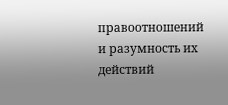правоотношений и разумность их действий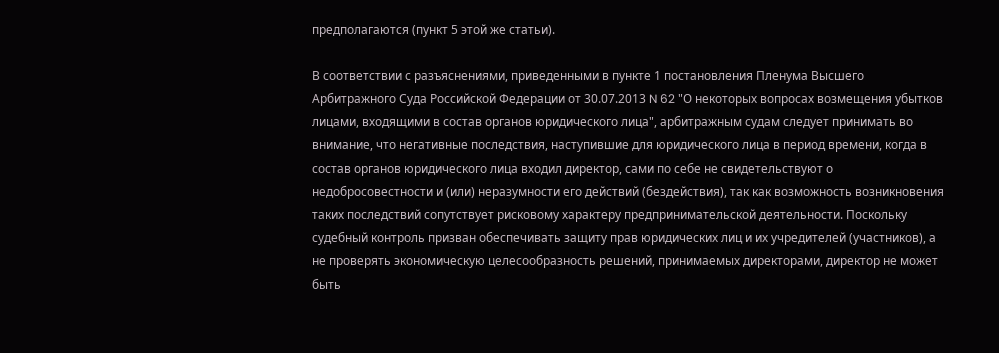предполагаются (пункт 5 этой же статьи).

В соответствии с разъяснениями, приведенными в пункте 1 постановления Пленума Высшего Арбитражного Суда Российской Федерации от 30.07.2013 N 62 "О некоторых вопросах возмещения убытков лицами, входящими в состав органов юридического лица", арбитражным судам следует принимать во внимание, что негативные последствия, наступившие для юридического лица в период времени, когда в состав органов юридического лица входил директор, сами по себе не свидетельствуют о недобросовестности и (или) неразумности его действий (бездействия), так как возможность возникновения таких последствий сопутствует рисковому характеру предпринимательской деятельности. Поскольку судебный контроль призван обеспечивать защиту прав юридических лиц и их учредителей (участников), а не проверять экономическую целесообразность решений, принимаемых директорами, директор не может быть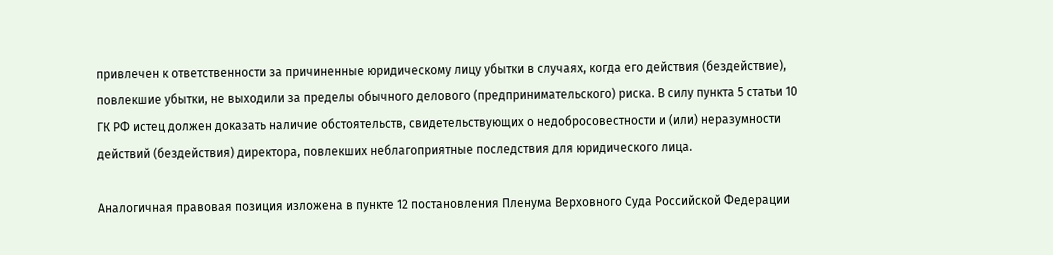привлечен к ответственности за причиненные юридическому лицу убытки в случаях, когда его действия (бездействие), повлекшие убытки, не выходили за пределы обычного делового (предпринимательского) риска. В силу пункта 5 статьи 10 ГК РФ истец должен доказать наличие обстоятельств, свидетельствующих о недобросовестности и (или) неразумности действий (бездействия) директора, повлекших неблагоприятные последствия для юридического лица.

Аналогичная правовая позиция изложена в пункте 12 постановления Пленума Верховного Суда Российской Федерации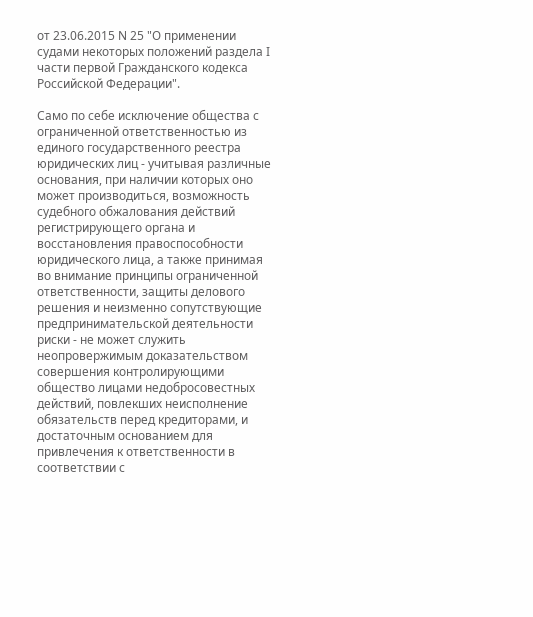от 23.06.2015 N 25 "О применении судами некоторых положений раздела I части первой Гражданского кодекса Российской Федерации".

Само по себе исключение общества с ограниченной ответственностью из единого государственного реестра юридических лиц - учитывая различные основания, при наличии которых оно может производиться, возможность судебного обжалования действий регистрирующего органа и восстановления правоспособности юридического лица, а также принимая во внимание принципы ограниченной ответственности, защиты делового решения и неизменно сопутствующие предпринимательской деятельности риски - не может служить неопровержимым доказательством совершения контролирующими общество лицами недобросовестных действий, повлекших неисполнение обязательств перед кредиторами, и достаточным основанием для привлечения к ответственности в соответствии с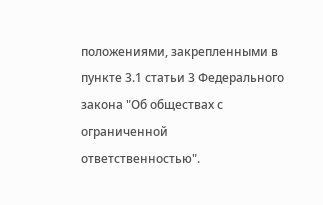положениями, закрепленными в пункте 3.1 статьи 3 Федерального закона "Об обществах с ограниченной ответственностью".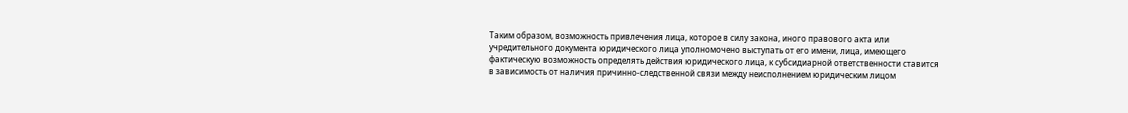Таким образом, возможность привлечения лица, которое в силу закона, иного правового акта или учредительного документа юридического лица уполномочено выступать от его имени, лица, имеющего фактическую возможность определять действия юридического лица, к субсидиарной ответственности ставится в зависимость от наличия причинно-следственной связи между неисполнением юридическим лицом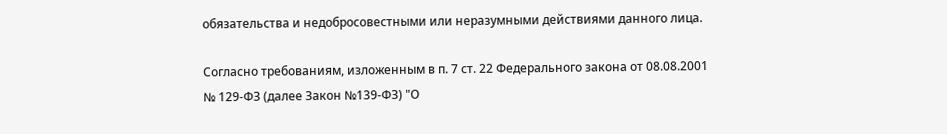обязательства и недобросовестными или неразумными действиями данного лица.

Согласно требованиям, изложенным в п. 7 ст. 22 Федерального закона от 08.08.2001 № 129-ФЗ (далее Закон №139-ФЗ) "О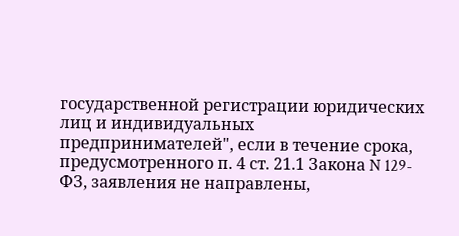государственной регистрации юридических лиц и индивидуальных предпринимателей", если в течение срока, предусмотренного п. 4 ст. 21.1 Закона N 129-ФЗ, заявления не направлены,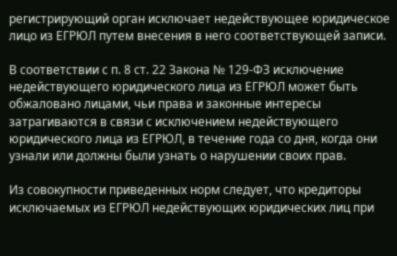регистрирующий орган исключает недействующее юридическое лицо из ЕГРЮЛ путем внесения в него соответствующей записи.

В соответствии с п. 8 ст. 22 Закона № 129-ФЗ исключение недействующего юридического лица из ЕГРЮЛ может быть обжаловано лицами, чьи права и законные интересы затрагиваются в связи с исключением недействующего юридического лица из ЕГРЮЛ, в течение года со дня, когда они узнали или должны были узнать о нарушении своих прав.

Из совокупности приведенных норм следует, что кредиторы исключаемых из ЕГРЮЛ недействующих юридических лиц при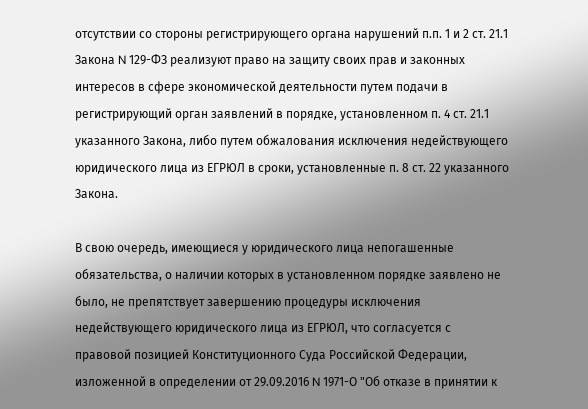отсутствии со стороны регистрирующего органа нарушений п.п. 1 и 2 ст. 21.1 Закона N 129-ФЗ реализуют право на защиту своих прав и законных интересов в сфере экономической деятельности путем подачи в регистрирующий орган заявлений в порядке, установленном п. 4 ст. 21.1 указанного Закона, либо путем обжалования исключения недействующего юридического лица из ЕГРЮЛ в сроки, установленные п. 8 ст. 22 указанного Закона.

В свою очередь, имеющиеся у юридического лица непогашенные обязательства, о наличии которых в установленном порядке заявлено не было, не препятствует завершению процедуры исключения недействующего юридического лица из ЕГРЮЛ, что согласуется с правовой позицией Конституционного Суда Российской Федерации, изложенной в определении от 29.09.2016 N 1971-О "Об отказе в принятии к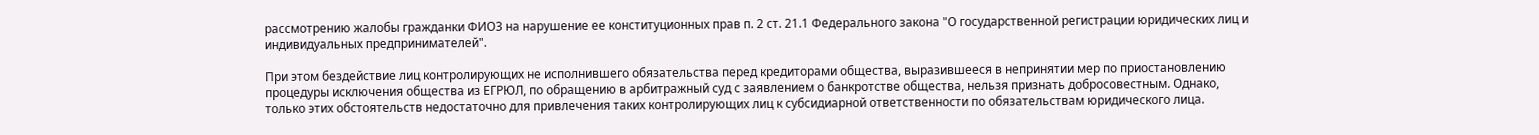рассмотрению жалобы гражданки ФИО3 на нарушение ее конституционных прав п. 2 ст. 21.1 Федерального закона "О государственной регистрации юридических лиц и индивидуальных предпринимателей".

При этом бездействие лиц контролирующих не исполнившего обязательства перед кредиторами общества, выразившееся в непринятии мер по приостановлению процедуры исключения общества из ЕГРЮЛ, по обращению в арбитражный суд с заявлением о банкротстве общества, нельзя признать добросовестным. Однако, только этих обстоятельств недостаточно для привлечения таких контролирующих лиц к субсидиарной ответственности по обязательствам юридического лица.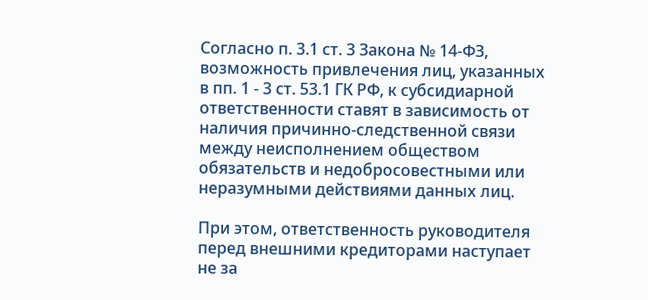Согласно п. 3.1 ст. 3 Закона № 14-ФЗ, возможность привлечения лиц, указанных в пп. 1 - 3 ст. 53.1 ГК РФ, к субсидиарной ответственности ставят в зависимость от наличия причинно-следственной связи между неисполнением обществом обязательств и недобросовестными или неразумными действиями данных лиц.

При этом, ответственность руководителя перед внешними кредиторами наступает не за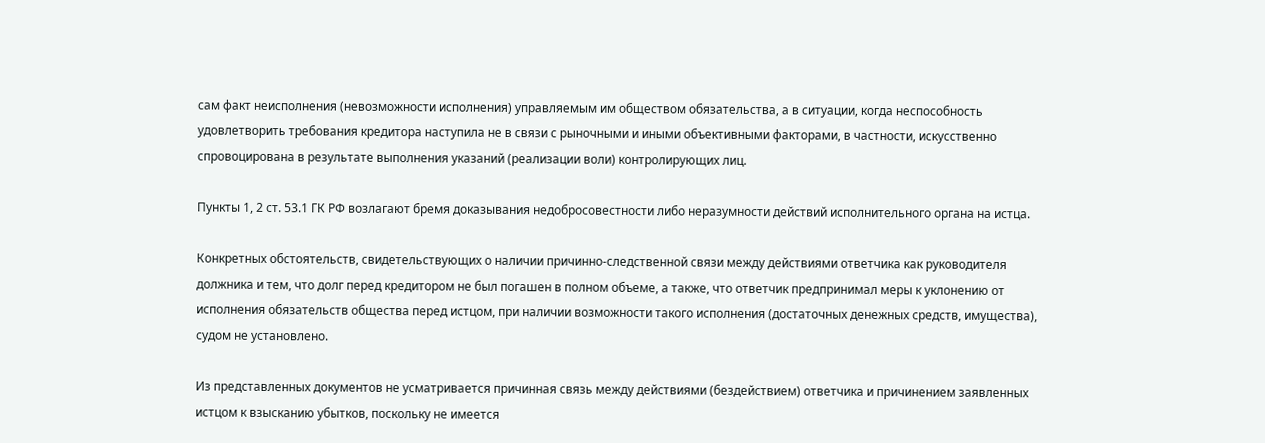сам факт неисполнения (невозможности исполнения) управляемым им обществом обязательства, а в ситуации, когда неспособность удовлетворить требования кредитора наступила не в связи с рыночными и иными объективными факторами, в частности, искусственно спровоцирована в результате выполнения указаний (реализации воли) контролирующих лиц.

Пункты 1, 2 ст. 53.1 ГК РФ возлагают бремя доказывания недобросовестности либо неразумности действий исполнительного органа на истца.

Конкретных обстоятельств, свидетельствующих о наличии причинно-следственной связи между действиями ответчика как руководителя должника и тем, что долг перед кредитором не был погашен в полном объеме, а также, что ответчик предпринимал меры к уклонению от исполнения обязательств общества перед истцом, при наличии возможности такого исполнения (достаточных денежных средств, имущества), судом не установлено.

Из представленных документов не усматривается причинная связь между действиями (бездействием) ответчика и причинением заявленных истцом к взысканию убытков, поскольку не имеется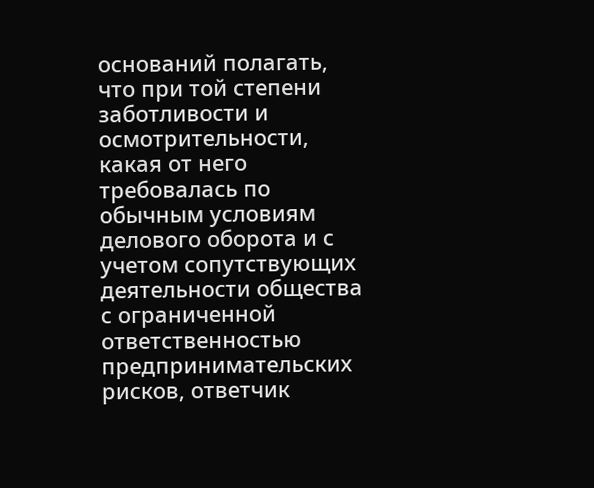оснований полагать, что при той степени заботливости и осмотрительности, какая от него требовалась по обычным условиям делового оборота и с учетом сопутствующих деятельности общества с ограниченной ответственностью предпринимательских рисков, ответчик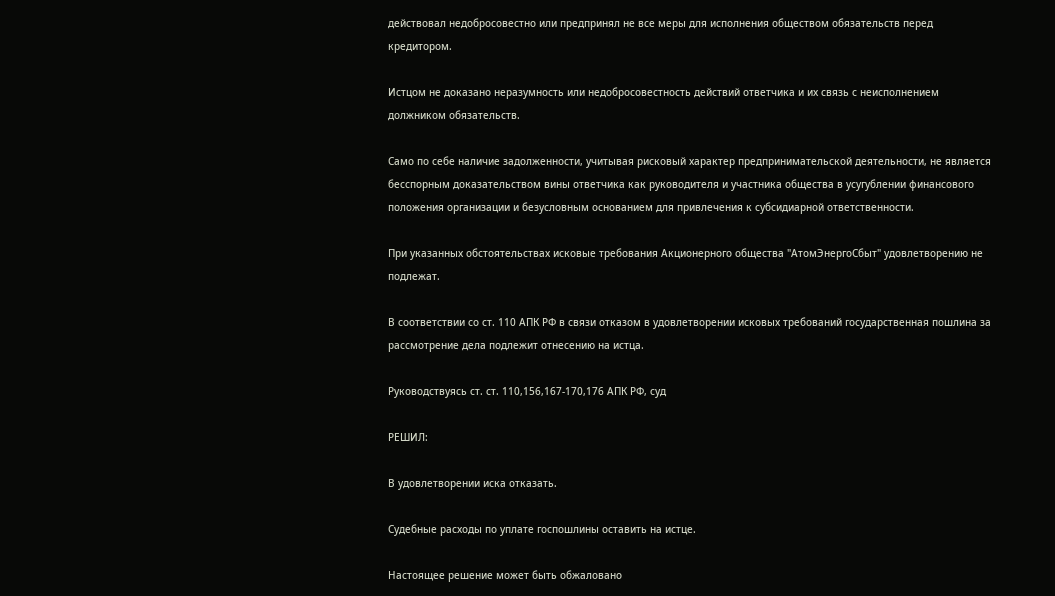действовал недобросовестно или предпринял не все меры для исполнения обществом обязательств перед кредитором.

Истцом не доказано неразумность или недобросовестность действий ответчика и их связь с неисполнением должником обязательств.

Само по себе наличие задолженности, учитывая рисковый характер предпринимательской деятельности, не является бесспорным доказательством вины ответчика как руководителя и участника общества в усугублении финансового положения организации и безусловным основанием для привлечения к субсидиарной ответственности.

При указанных обстоятельствах исковые требования Акционерного общества "АтомЭнергоСбыт" удовлетворению не подлежат.

В соответствии со ст. 110 АПК РФ в связи отказом в удовлетворении исковых требований государственная пошлина за рассмотрение дела подлежит отнесению на истца.

Руководствуясь ст. ст. 110,156,167-170,176 АПК РФ, суд

РЕШИЛ:

В удовлетворении иска отказать.

Судебные расходы по уплате госпошлины оставить на истце.

Настоящее решение может быть обжаловано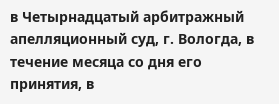в Четырнадцатый арбитражный апелляционный суд, г. Вологда, в течение месяца со дня его принятия, в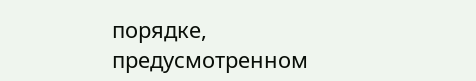порядке, предусмотренном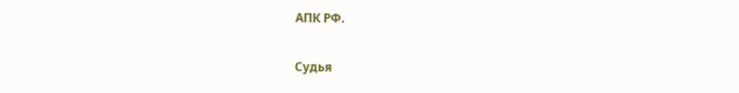АПК РФ.

Судья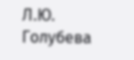Л.Ю. Голубева